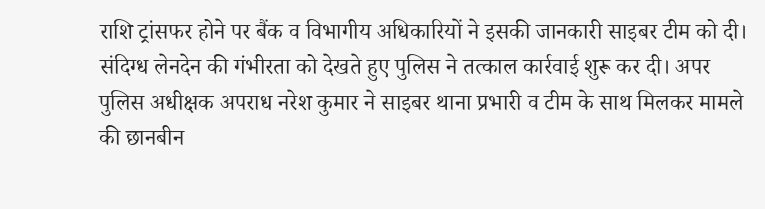राशि ट्रांसफर होने पर बैंक व विभागीय अधिकारियों ने इसकी जानकारी साइबर टीम को दी। संदिग्ध लेनदेन की गंभीरता को देखते हुए पुलिस ने तत्काल कार्रवाई शुरू कर दी। अपर पुलिस अधीक्षक अपराध नरेश कुमार ने साइबर थाना प्रभारी व टीम के साथ मिलकर मामले की छानबीन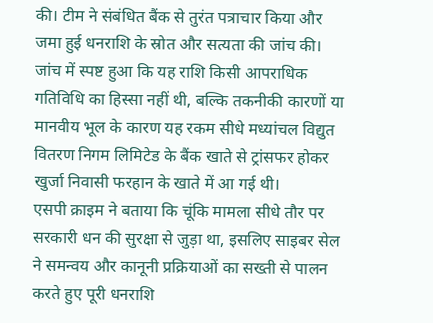की। टीम ने संबंधित बैंक से तुरंत पत्राचार किया और जमा हुई धनराशि के स्रोत और सत्यता की जांच की।
जांच में स्पष्ट हुआ कि यह राशि किसी आपराधिक गतिविधि का हिस्सा नहीं थी, बल्कि तकनीकी कारणों या मानवीय भूल के कारण यह रकम सीधे मध्यांचल विद्युत वितरण निगम लिमिटेड के बैंक खाते से ट्रांसफर होकर खुर्जा निवासी फरहान के खाते में आ गई थी।
एसपी क्राइम ने बताया कि चूंकि मामला सीधे तौर पर सरकारी धन की सुरक्षा से जुड़ा था, इसलिए साइबर सेल ने समन्वय और कानूनी प्रक्रियाओं का सख्ती से पालन करते हुए पूरी धनराशि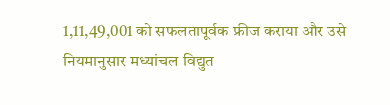1,11,49,001 को सफलतापूर्वक फ्रीज कराया और उसे नियमानुसार मध्यांचल विद्युत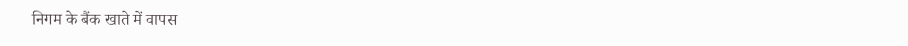निगम के बैंक खाते में वापस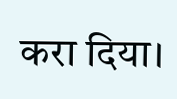करा दिया।